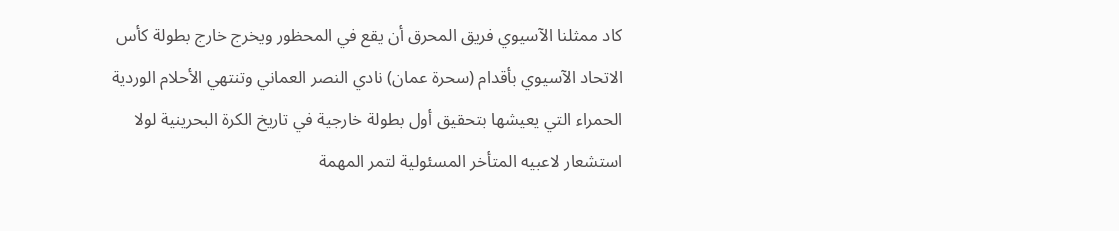كاد ممثلنا الآسيوي فريق المحرق أن يقع في المحظور ويخرج خارج بطولة كأس الاتحاد الآسيوي بأقدام (سحرة عمان) نادي النصر العماني وتنتهي الأحلام الوردية الحمراء التي يعيشها بتحقيق أول بطولة خارجية في تاريخ الكرة البحرينية لولا استشعار لاعبيه المتأخر المسئولية لتمر المهمة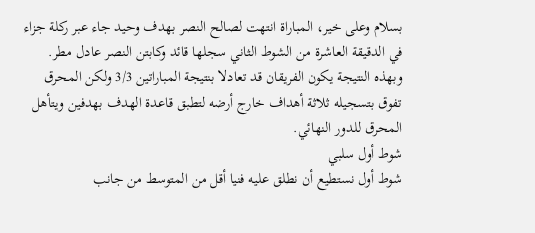بسلام وعلى خير، المباراة انتهت لصالح النصر بهدف وحيد جاء عبر ركلة جزاء في الدقيقة العاشرة من الشوط الثاني سجلها قائد وكابتن النصر عادل مطر.
وبهذه النتيجة يكون الفريقان قد تعادلا بنتيجة المباراتين 3/3 ولكن المحرق تفوق بتسجيله ثلاثة أهداف خارج أرضه لتطبق قاعدة الهدف بهدفين ويتأهل المحرق للدور النهائي.
شوط أول سلبي
شوط أول نستطيع أن نطلق عليه فنيا أقل من المتوسط من جانب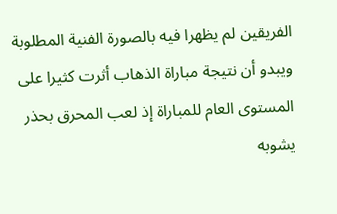الفريقين لم يظهرا فيه بالصورة الفنية المطلوبة ويبدو أن نتيجة مباراة الذهاب أثرت كثيرا على المستوى العام للمباراة إذ لعب المحرق بحذر يشوبه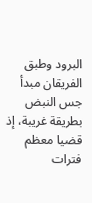البرود وطبق الفريقان مبدأ جس النبض بطريقة غريبة، إذ قضيا معظم فترات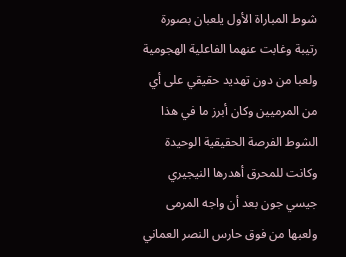شوط المباراة الأول يلعبان بصورة رتيبة وغابت عنهما الفاعلية الهجومية ولعبا من دون تهديد حقيقي على أي من المرميين وكان أبرز ما في هذا الشوط الفرصة الحقيقية الوحيدة وكانت للمحرق أهدرها النيجيري جيسي جون بعد أن واجه المرمى ولعبها من فوق حارس النصر العماني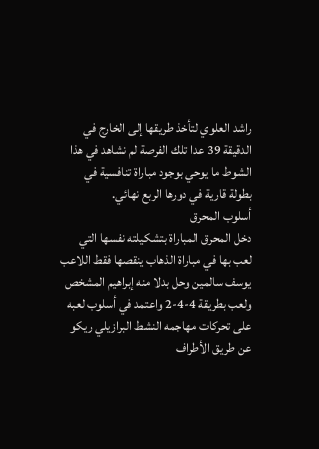راشد العلوي لتأخذ طريقها إلى الخارج في الدقيقة 39 عدا تلك الفرصة لم نشاهد في هذا الشوط ما يوحي بوجود مباراة تنافسية في بطولة قارية في دورها الربع نهائي.
أسلوب المحرق
دخل المحرق المباراة بتشكيلته نفسها التي لعب بها في مباراة الذهاب ينقصها فقط اللاعب يوسف سالمين وحل بدلا منه إبراهيم المشخص ولعب بطريقة 4-4-2 واعتمد في أسلوب لعبه على تحركات مهاجمه النشط البرازيلي ريكو عن طريق الأطراف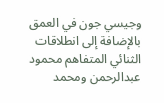وجيسي جون في العمق بالإضافة إلى انطلاقات الثنائي المتفاهم محمود عبدالرحمن ومحمد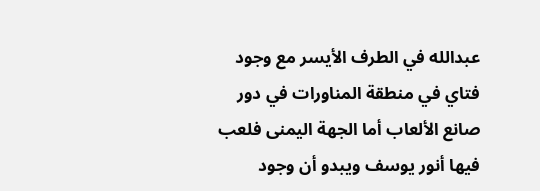عبدالله في الطرف الأيسر مع وجود فتاي في منطقة المناورات في دور صانع الألعاب أما الجهة اليمنى فلعب فيها أنور يوسف ويبدو أن وجود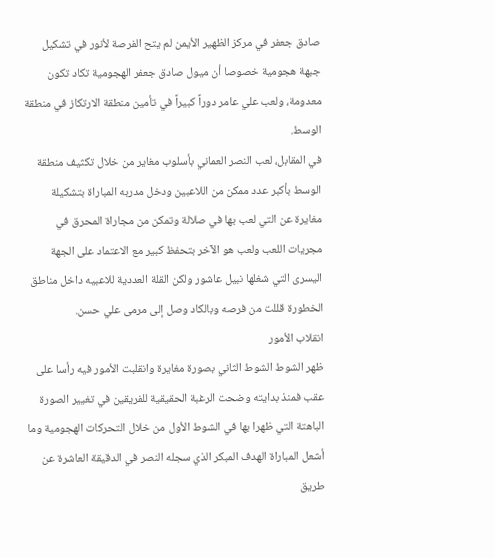صادق جعفر في مركز الظهير الأيمن لم يتح الفرصة لأنور في تشكيل جبهة هجومية خصوصا أن ميول صادق جعفر الهجومية تكاد تكون معدومة، ولعب علي عامر دوراً كبيراً في تأمين منطقة الارتكاز في منطقة الوسط.
في المقابل، لعب النصر العماني بأسلوب مغاير من خلال تكثيف منطقة الوسط بأكبر عدد ممكن من اللاعبين ودخل مدربه المباراة بتشكيلة مغايرة عن التي لعب بها في صلالة وتمكن من مجاراة المحرق في مجريات اللعب ولعب هو الآخر بتحفظ كبير مع الاعتماد على الجهة اليسرى التي شغلها نبيل عاشور ولكن القلة العددية للاعبيه داخل مناطق الخطورة قللت من فرصه وبالكاد وصل إلى مرمى علي حسن.
انقلاب الأمور
ظهر الشوط الشوط الثاني بصورة مغايرة وانقلبت الأمور فيه رأسا على عقب فمنذ بدايته وضحت الرغبة الحقيقية للفريقين في تغيير الصورة الباهتة التي ظهرا بها في الشوط الأول من خلال التحركات الهجومية وما أشعل المباراة الهدف المبكر الذي سجله النصر في الدقيقة العاشرة عن طريق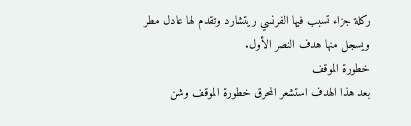ركلة جزاء تسبب فيها الفرنسي ريتشارد وتقدم لها عادل مطر ويسجل منها هدف النصر الأول.
خطورة الموقف
بعد هذا الهدف استشعر المحرق خطورة الموقف وشن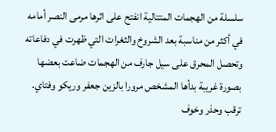سلسلة من الهجمات المتتالية انفتح على اثرها مرمى النصر أمامه في أكثر من مناسبة بعد الشروخ والثغرات التي ظهرت في دفاعاته وتحصل المحرق على سيل جارف من الهجمات ضاعت بعضها بصورة غريبة بدأها المشخص مرورا بالزين جعفر وريكو وفتاي.
ترقب وحذر وخوف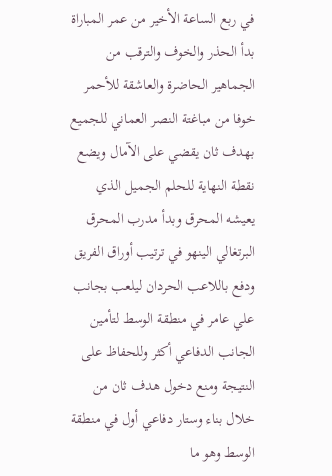في ربع الساعة الأخير من عمر المباراة بدأ الحذر والخوف والترقب من الجماهير الحاضرة والعاشقة للأحمر خوفا من مباغتة النصر العماني للجميع بهدف ثان يقضي على الآمال ويضع نقطة النهاية للحلم الجميل الذي يعيشه المحرق وبدأ مدرب المحرق البرتغالي الينهو في ترتيب أوراق الفريق ودفع باللاعب الحردان ليلعب بجانب علي عامر في منطقة الوسط لتأمين الجانب الدفاعي أكثر وللحفاظ على النتيجة ومنع دخول هدف ثان من خلال بناء وستار دفاعي أول في منطقة الوسط وهو ما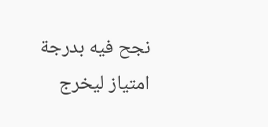نجح فيه بدرجة امتياز ليخرج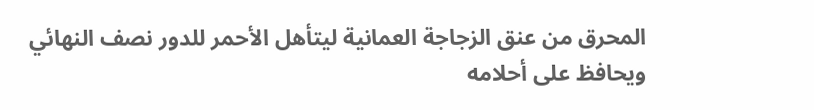المحرق من عنق الزجاجة العمانية ليتأهل الأحمر للدور نصف النهائي ويحافظ على أحلامه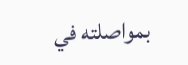بمواصلته في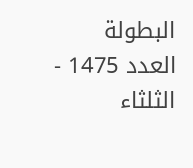البطولة
العدد 1475 - الثلثاء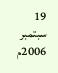19 سبتمبر 2006م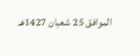الموافق 25 شعبان 1427هـ